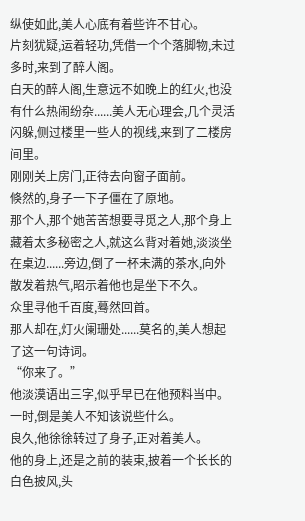纵使如此,美人心底有着些许不甘心。
片刻犹疑,运着轻功,凭借一个个落脚物,未过多时,来到了醉人阁。
白天的醉人阁,生意远不如晚上的红火,也没有什么热闹纷杂......美人无心理会,几个灵活闪躲,侧过楼里一些人的视线,来到了二楼房间里。
刚刚关上房门,正待去向窗子面前。
倏然的,身子一下子僵在了原地。
那个人,那个她苦苦想要寻觅之人,那个身上藏着太多秘密之人,就这么背对着她,淡淡坐在桌边......旁边,倒了一杯未满的茶水,向外散发着热气,昭示着他也是坐下不久。
众里寻他千百度,蓦然回首。
那人却在,灯火阑珊处......莫名的,美人想起了这一句诗词。
“你来了。”
他淡漠语出三字,似乎早已在他预料当中。
一时,倒是美人不知该说些什么。
良久,他徐徐转过了身子,正对着美人。
他的身上,还是之前的装束,披着一个长长的白色披风,头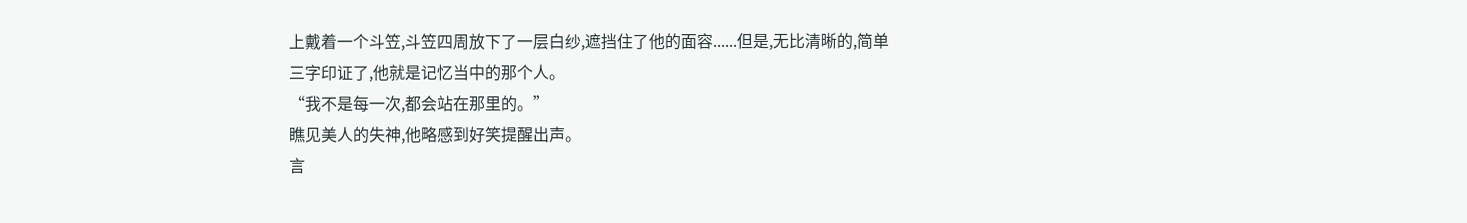上戴着一个斗笠,斗笠四周放下了一层白纱,遮挡住了他的面容......但是,无比清晰的,简单三字印证了,他就是记忆当中的那个人。
“我不是每一次,都会站在那里的。”
瞧见美人的失神,他略感到好笑提醒出声。
言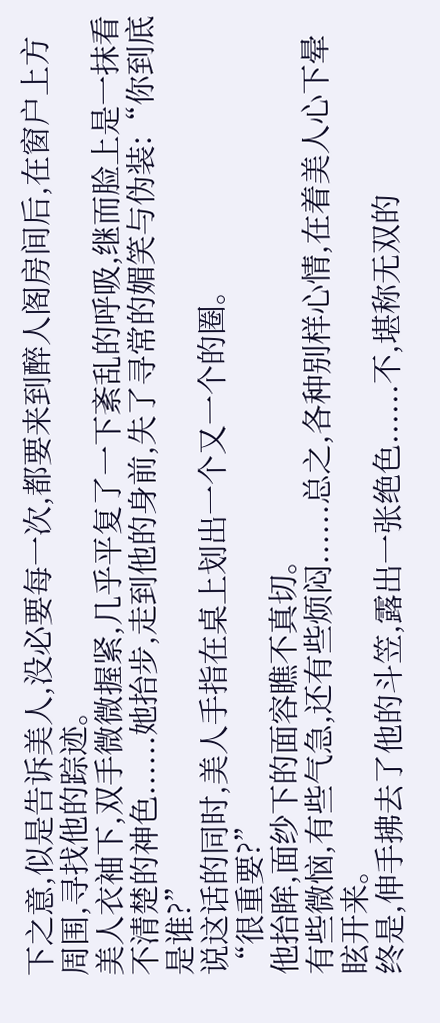下之意,似是告诉美人,没必要每一次,都要来到醉人阁房间后,在窗户上方周围,寻找他的踪迹。
美人衣袖下,双手微微握紧,几乎平复了一下紊乱的呼吸,继而脸上是一抹看不清楚的神色......她抬步,走到他的身前,失了寻常的媚笑与伪装:“你到底是谁?”
说这话的同时,美人手指在桌上划出一个又一个的圈。
“很重要?”
他抬眸,面纱下的面容瞧不真切。
有些微恼,有些气急,还有些烦闷......总之,各种别样心情,在着美人心下晕眩开来。
终是,伸手拂去了他的斗笠,露出一张绝色......不,堪称无双的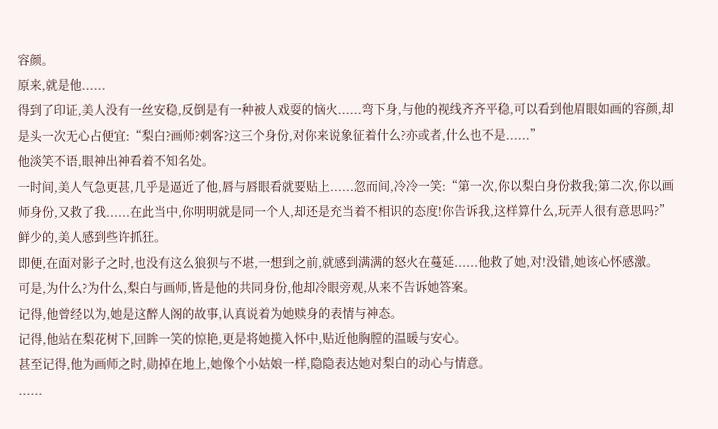容颜。
原来,就是他......
得到了印证,美人没有一丝安稳,反倒是有一种被人戏耍的恼火......弯下身,与他的视线齐齐平稳,可以看到他眉眼如画的容颜,却是头一次无心占便宜:“梨白?画师?刺客?这三个身份,对你来说象征着什么?亦或者,什么也不是......”
他淡笑不语,眼神出神看着不知名处。
一时间,美人气急更甚,几乎是逼近了他,唇与唇眼看就要贴上......忽而间,冷冷一笑:“第一次,你以梨白身份救我;第二次,你以画师身份,又救了我......在此当中,你明明就是同一个人,却还是充当着不相识的态度!你告诉我,这样算什么,玩弄人很有意思吗?”
鲜少的,美人感到些许抓狂。
即便,在面对影子之时,也没有这么狼狈与不堪,一想到之前,就感到满满的怒火在蔓延......他救了她,对!没错,她该心怀感激。
可是,为什么?为什么,梨白与画师,皆是他的共同身份,他却冷眼旁观,从来不告诉她答案。
记得,他曾经以为,她是这醉人阁的故事,认真说着为她赎身的表情与神态。
记得,他站在梨花树下,回眸一笑的惊艳,更是将她揽入怀中,贴近他胸膛的温暖与安心。
甚至记得,他为画师之时,勋掉在地上,她像个小姑娘一样,隐隐表达她对梨白的动心与情意。
......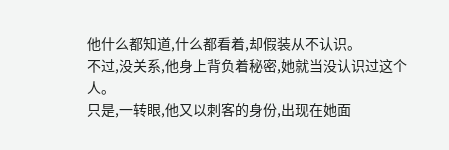他什么都知道,什么都看着,却假装从不认识。
不过,没关系,他身上背负着秘密,她就当没认识过这个人。
只是,一转眼,他又以刺客的身份,出现在她面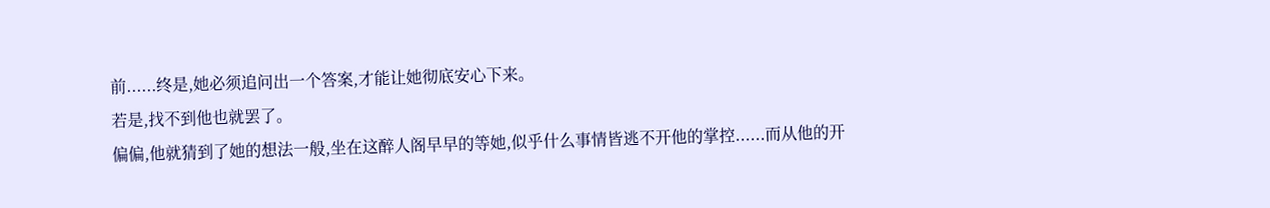前......终是,她必须追问出一个答案,才能让她彻底安心下来。
若是,找不到他也就罢了。
偏偏,他就猜到了她的想法一般,坐在这醉人阁早早的等她,似乎什么事情皆逃不开他的掌控......而从他的开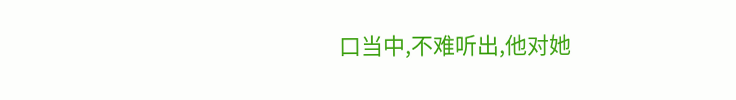口当中,不难听出,他对她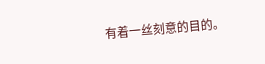有着一丝刻意的目的。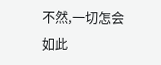不然,一切怎会如此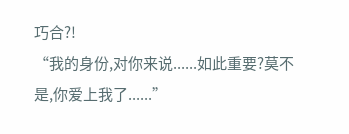巧合?!
“我的身份,对你来说......如此重要?莫不是,你爱上我了......”